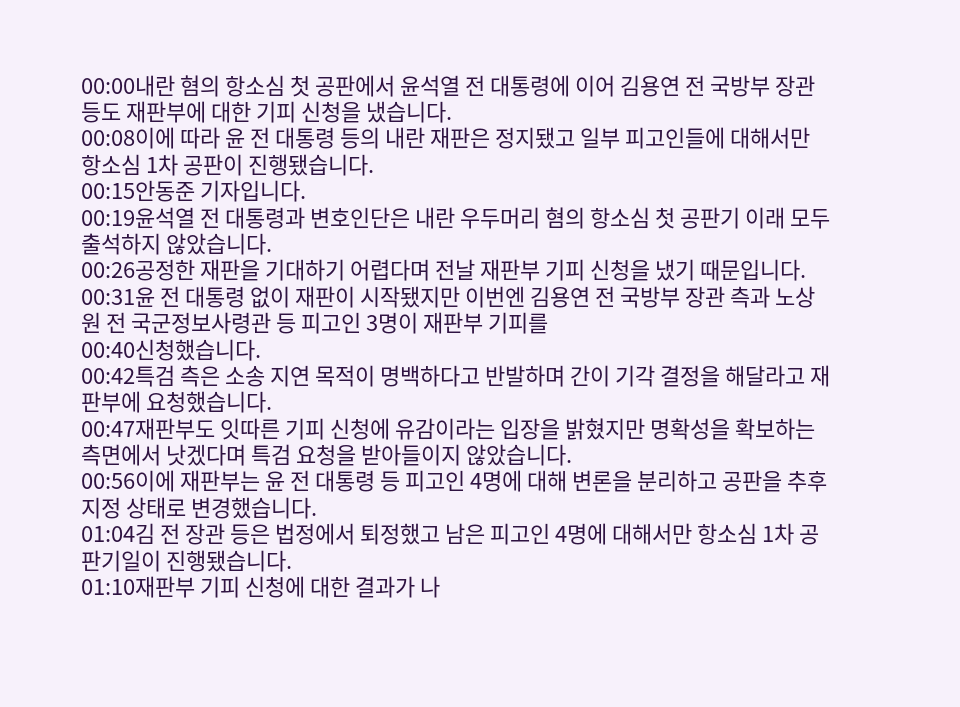00:00내란 혐의 항소심 첫 공판에서 윤석열 전 대통령에 이어 김용연 전 국방부 장관 등도 재판부에 대한 기피 신청을 냈습니다.
00:08이에 따라 윤 전 대통령 등의 내란 재판은 정지됐고 일부 피고인들에 대해서만 항소심 1차 공판이 진행됐습니다.
00:15안동준 기자입니다.
00:19윤석열 전 대통령과 변호인단은 내란 우두머리 혐의 항소심 첫 공판기 이래 모두 출석하지 않았습니다.
00:26공정한 재판을 기대하기 어렵다며 전날 재판부 기피 신청을 냈기 때문입니다.
00:31윤 전 대통령 없이 재판이 시작됐지만 이번엔 김용연 전 국방부 장관 측과 노상원 전 국군정보사령관 등 피고인 3명이 재판부 기피를
00:40신청했습니다.
00:42특검 측은 소송 지연 목적이 명백하다고 반발하며 간이 기각 결정을 해달라고 재판부에 요청했습니다.
00:47재판부도 잇따른 기피 신청에 유감이라는 입장을 밝혔지만 명확성을 확보하는 측면에서 낫겠다며 특검 요청을 받아들이지 않았습니다.
00:56이에 재판부는 윤 전 대통령 등 피고인 4명에 대해 변론을 분리하고 공판을 추후 지정 상태로 변경했습니다.
01:04김 전 장관 등은 법정에서 퇴정했고 남은 피고인 4명에 대해서만 항소심 1차 공판기일이 진행됐습니다.
01:10재판부 기피 신청에 대한 결과가 나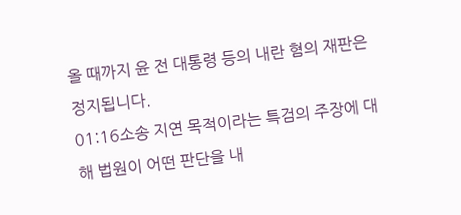올 때까지 윤 전 대통령 등의 내란 혐의 재판은 정지됩니다.
01:16소송 지연 목적이라는 특검의 주장에 대해 법원이 어떤 판단을 내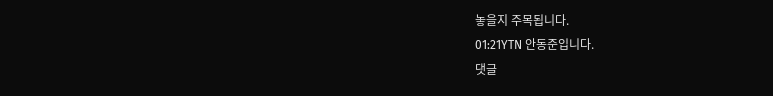놓을지 주목됩니다.
01:21YTN 안동준입니다.
댓글